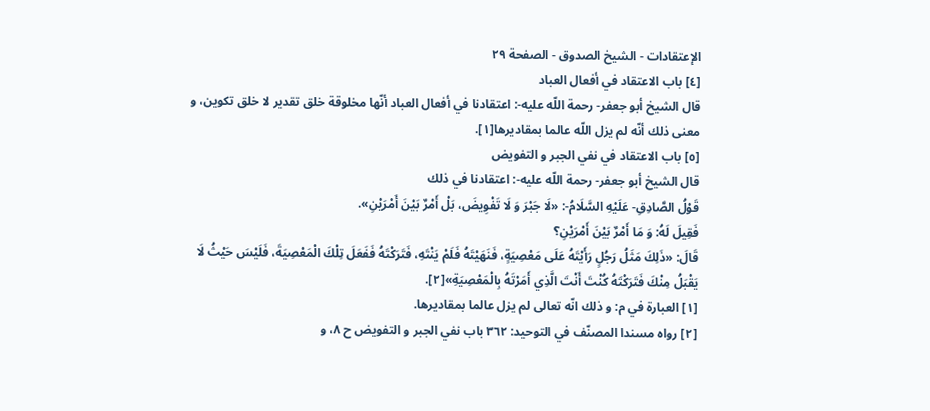الإعتقادات - الشيخ الصدوق - الصفحة ٢٩
[٤] باب الاعتقاد في أفعال العباد
قال الشيخ أبو جعفر- رحمة اللّه عليه-: اعتقادنا في أفعال العباد أنّها مخلوقة خلق تقدير لا خلق تكوين، و معنى ذلك أنّه لم يزل اللّه عالما بمقاديرها[١].
[٥] باب الاعتقاد في نفي الجبر و التفويض
قال الشيخ أبو جعفر- رحمة اللّه عليه-: اعتقادنا في ذلك
قَوْلُ الصَّادِقِ- عَلَيْهِ السَّلَامُ-: «لَا جَبْرَ وَ لَا تَفْوِيضَ، بَلْ أَمْرٌ بَيْنَ أَمْرَيْنِ».
فَقِيلَ لَهُ: وَ مَا أَمْرٌ بَيْنَ أَمْرَيْنِ؟
قَالَ: «ذَلِكَ مَثَلُ رَجُلٍ رَأَيْتَهُ عَلَى مَعْصِيَةٍ، فَنَهَيْتَهُ فَلَمْ يَنْتَهِ، فَتَرَكْتَهُ فَفَعَلَ تِلْكَ الْمَعْصِيَةَ، فَلَيْسَ حَيْثُ لَا يَقْبَلُ مِنْكَ فَتَرَكْتَهُ كُنْتَ أَنْتَ الَّذِي أَمَرْتَهُ بِالْمَعْصِيَةِ»[٢].
[١] العبارة في م: و ذلك انّه تعالى لم يزل عالما بمقاديرها.
[٢] رواه مسندا المصنّف في التوحيد: ٣٦٢ باب نفي الجبر و التفويض ح ٨، و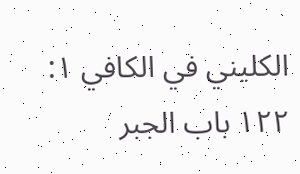الكليني في الكافي ١:
١٢٢ باب الجبر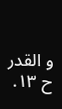و القدر ح ١٣.